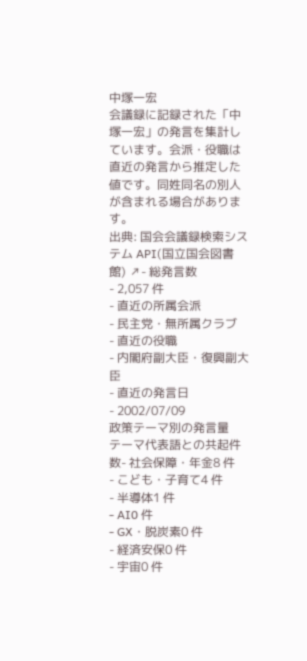中塚一宏
会議録に記録された「中塚一宏」の発言を集計しています。会派・役職は直近の発言から推定した値です。同姓同名の別人が含まれる場合があります。
出典: 国会会議録検索システム API(国立国会図書館) ↗- 総発言数
- 2,057 件
- 直近の所属会派
- 民主党・無所属クラブ
- 直近の役職
- 内閣府副大臣・復興副大臣
- 直近の発言日
- 2002/07/09
政策テーマ別の発言量
テーマ代表語との共起件数- 社会保障・年金8 件
- こども・子育て4 件
- 半導体1 件
- AI0 件
- GX・脱炭素0 件
- 経済安保0 件
- 宇宙0 件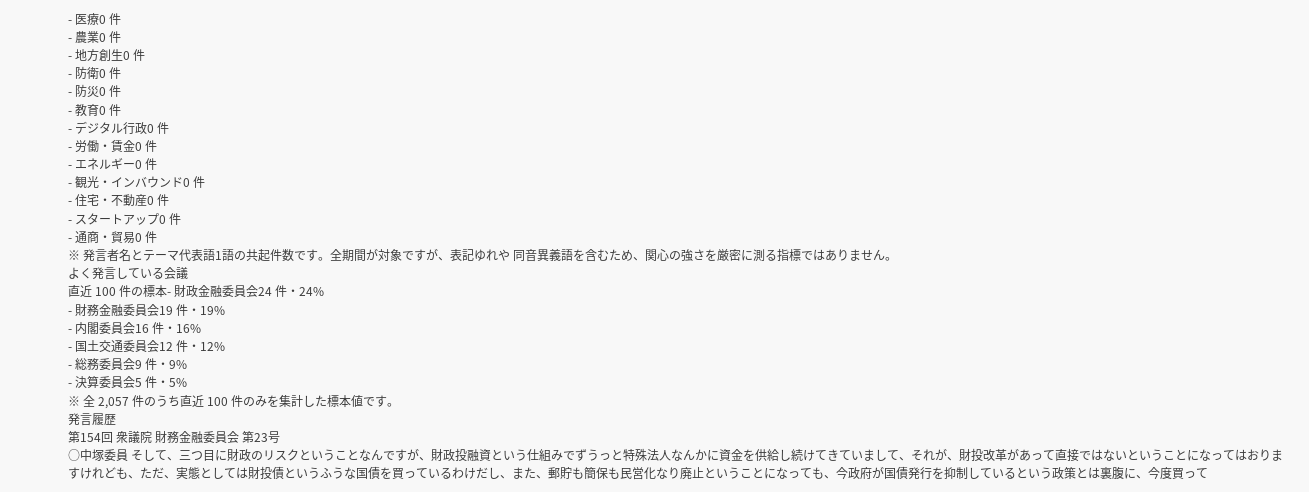- 医療0 件
- 農業0 件
- 地方創生0 件
- 防衛0 件
- 防災0 件
- 教育0 件
- デジタル行政0 件
- 労働・賃金0 件
- エネルギー0 件
- 観光・インバウンド0 件
- 住宅・不動産0 件
- スタートアップ0 件
- 通商・貿易0 件
※ 発言者名とテーマ代表語1語の共起件数です。全期間が対象ですが、表記ゆれや 同音異義語を含むため、関心の強さを厳密に測る指標ではありません。
よく発言している会議
直近 100 件の標本- 財政金融委員会24 件・24%
- 財務金融委員会19 件・19%
- 内閣委員会16 件・16%
- 国土交通委員会12 件・12%
- 総務委員会9 件・9%
- 決算委員会5 件・5%
※ 全 2,057 件のうち直近 100 件のみを集計した標本値です。
発言履歴
第154回 衆議院 財務金融委員会 第23号
○中塚委員 そして、三つ目に財政のリスクということなんですが、財政投融資という仕組みでずうっと特殊法人なんかに資金を供給し続けてきていまして、それが、財投改革があって直接ではないということになってはおりますけれども、ただ、実態としては財投債というふうな国債を買っているわけだし、また、郵貯も簡保も民営化なり廃止ということになっても、今政府が国債発行を抑制しているという政策とは裏腹に、今度買って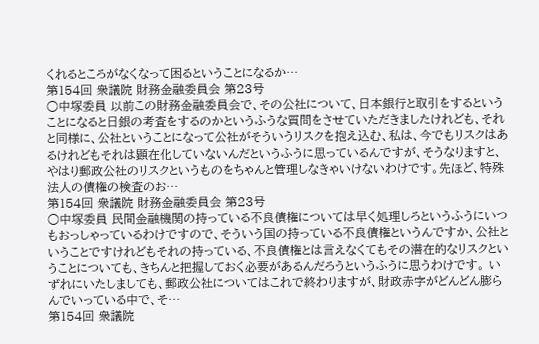くれるところがなくなって困るということになるか…
第154回 衆議院 財務金融委員会 第23号
○中塚委員 以前この財務金融委員会で、その公社について、日本銀行と取引をするということになると日銀の考査をするのかというふうな質問をさせていただきましたけれども、それと同様に、公社ということになって公社がそういうリスクを抱え込む、私は、今でもリスクはあるけれどもそれは顕在化していないんだというふうに思っているんですが、そうなりますと、やはり郵政公社のリスクというものをちゃんと管理しなきゃいけないわけです。先ほど、特殊法人の債権の検査のお…
第154回 衆議院 財務金融委員会 第23号
○中塚委員 民間金融機関の持っている不良債権については早く処理しろというふうにいつもおっしゃっているわけですので、そういう国の持っている不良債権というんですか、公社ということですけれどもそれの持っている、不良債権とは言えなくてもその潜在的なリスクということについても、きちんと把握しておく必要があるんだろうというふうに思うわけです。 いずれにいたしましても、郵政公社についてはこれで終わりますが、財政赤字がどんどん膨らんでいっている中で、そ…
第154回 衆議院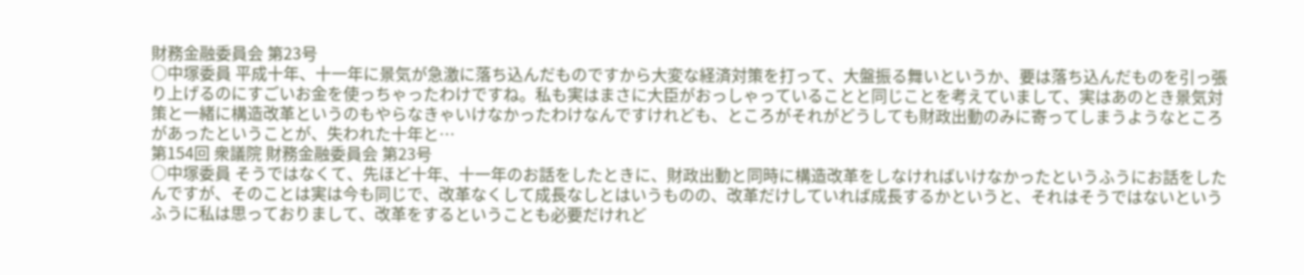財務金融委員会 第23号
○中塚委員 平成十年、十一年に景気が急激に落ち込んだものですから大変な経済対策を打って、大盤振る舞いというか、要は落ち込んだものを引っ張り上げるのにすごいお金を使っちゃったわけですね。私も実はまさに大臣がおっしゃっていることと同じことを考えていまして、実はあのとき景気対策と一緒に構造改革というのもやらなきゃいけなかったわけなんですけれども、ところがそれがどうしても財政出動のみに寄ってしまうようなところがあったということが、失われた十年と…
第154回 衆議院 財務金融委員会 第23号
○中塚委員 そうではなくて、先ほど十年、十一年のお話をしたときに、財政出動と同時に構造改革をしなければいけなかったというふうにお話をしたんですが、そのことは実は今も同じで、改革なくして成長なしとはいうものの、改革だけしていれば成長するかというと、それはそうではないというふうに私は思っておりまして、改革をするということも必要だけれど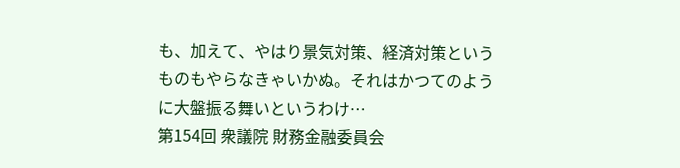も、加えて、やはり景気対策、経済対策というものもやらなきゃいかぬ。それはかつてのように大盤振る舞いというわけ…
第154回 衆議院 財務金融委員会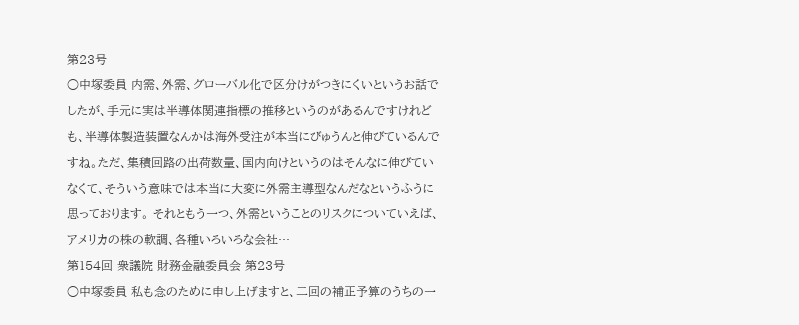第23号
○中塚委員 内需、外需、グローバル化で区分けがつきにくいというお話でしたが、手元に実は半導体関連指標の推移というのがあるんですけれども、半導体製造装置なんかは海外受注が本当にびゅうんと伸びているんですね。ただ、集積回路の出荷数量、国内向けというのはそんなに伸びていなくて、そういう意味では本当に大変に外需主導型なんだなというふうに思っております。 それともう一つ、外需ということのリスクについていえば、アメリカの株の軟調、各種いろいろな会社…
第154回 衆議院 財務金融委員会 第23号
○中塚委員 私も念のために申し上げますと、二回の補正予算のうちの一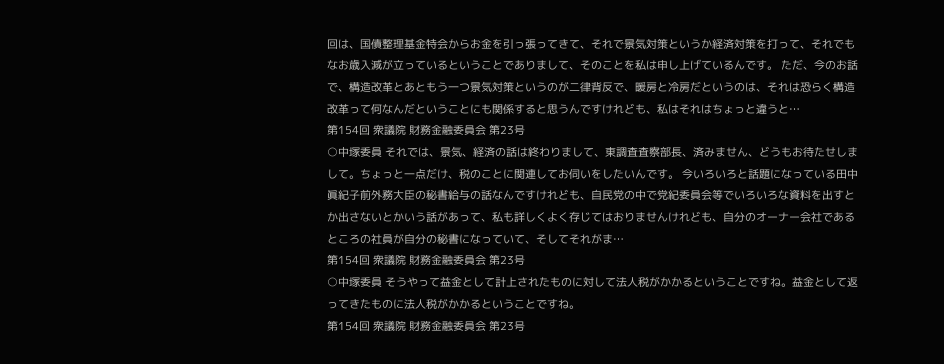回は、国債整理基金特会からお金を引っ張ってきて、それで景気対策というか経済対策を打って、それでもなお歳入減が立っているということでありまして、そのことを私は申し上げているんです。 ただ、今のお話で、構造改革とあともう一つ景気対策というのが二律背反で、暖房と冷房だというのは、それは恐らく構造改革って何なんだということにも関係すると思うんですけれども、私はそれはちょっと違うと…
第154回 衆議院 財務金融委員会 第23号
○中塚委員 それでは、景気、経済の話は終わりまして、東調査査察部長、済みません、どうもお待たせしまして。ちょっと一点だけ、税のことに関連してお伺いをしたいんです。 今いろいろと話題になっている田中眞紀子前外務大臣の秘書給与の話なんですけれども、自民党の中で党紀委員会等でいろいろな資料を出すとか出さないとかいう話があって、私も詳しくよく存じてはおりませんけれども、自分のオーナー会社であるところの社員が自分の秘書になっていて、そしてそれがま…
第154回 衆議院 財務金融委員会 第23号
○中塚委員 そうやって益金として計上されたものに対して法人税がかかるということですね。益金として返ってきたものに法人税がかかるということですね。
第154回 衆議院 財務金融委員会 第23号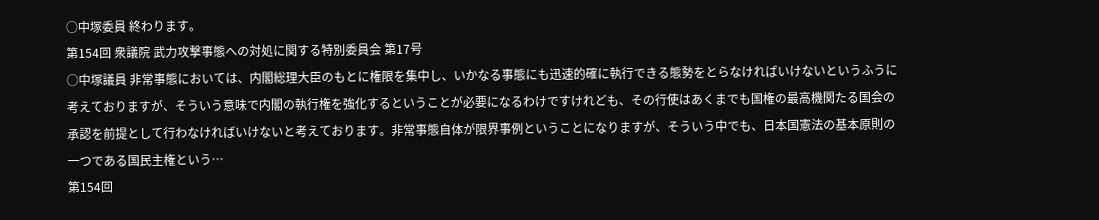○中塚委員 終わります。
第154回 衆議院 武力攻撃事態への対処に関する特別委員会 第17号
○中塚議員 非常事態においては、内閣総理大臣のもとに権限を集中し、いかなる事態にも迅速的確に執行できる態勢をとらなければいけないというふうに考えておりますが、そういう意味で内閣の執行権を強化するということが必要になるわけですけれども、その行使はあくまでも国権の最高機関たる国会の承認を前提として行わなければいけないと考えております。非常事態自体が限界事例ということになりますが、そういう中でも、日本国憲法の基本原則の一つである国民主権という…
第154回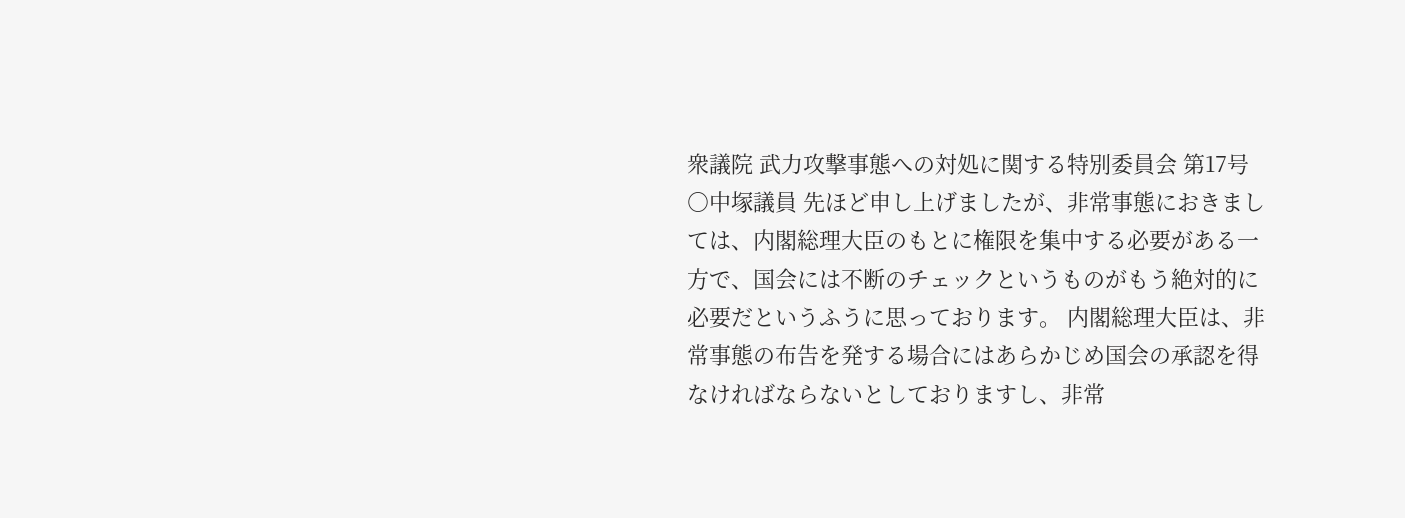衆議院 武力攻撃事態への対処に関する特別委員会 第17号
○中塚議員 先ほど申し上げましたが、非常事態におきましては、内閣総理大臣のもとに権限を集中する必要がある一方で、国会には不断のチェックというものがもう絶対的に必要だというふうに思っております。 内閣総理大臣は、非常事態の布告を発する場合にはあらかじめ国会の承認を得なければならないとしておりますし、非常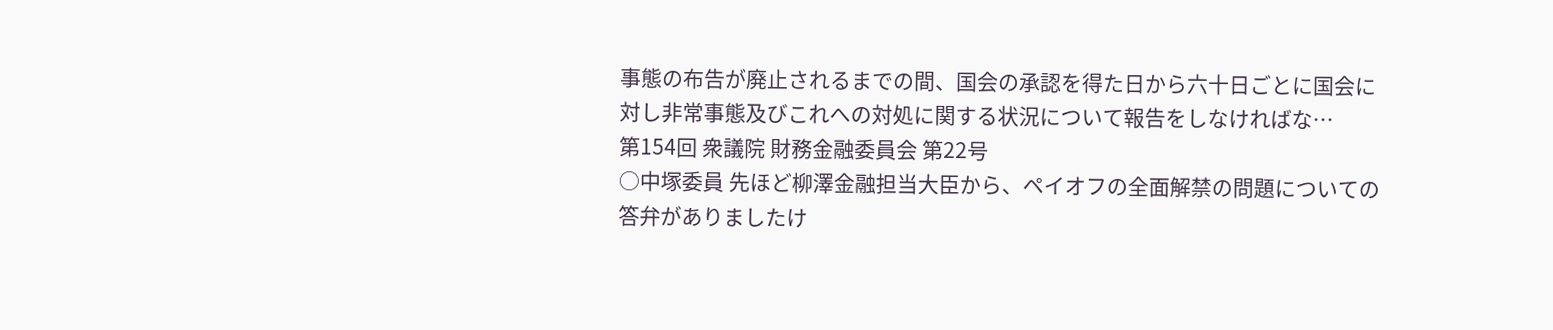事態の布告が廃止されるまでの間、国会の承認を得た日から六十日ごとに国会に対し非常事態及びこれへの対処に関する状況について報告をしなければな…
第154回 衆議院 財務金融委員会 第22号
○中塚委員 先ほど柳澤金融担当大臣から、ペイオフの全面解禁の問題についての答弁がありましたけ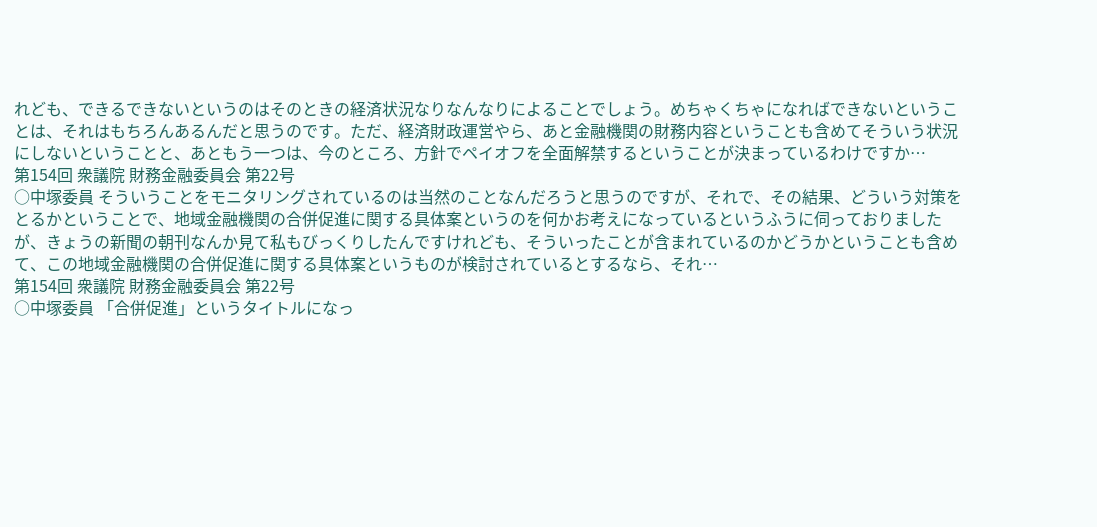れども、できるできないというのはそのときの経済状況なりなんなりによることでしょう。めちゃくちゃになればできないということは、それはもちろんあるんだと思うのです。ただ、経済財政運営やら、あと金融機関の財務内容ということも含めてそういう状況にしないということと、あともう一つは、今のところ、方針でペイオフを全面解禁するということが決まっているわけですか…
第154回 衆議院 財務金融委員会 第22号
○中塚委員 そういうことをモニタリングされているのは当然のことなんだろうと思うのですが、それで、その結果、どういう対策をとるかということで、地域金融機関の合併促進に関する具体案というのを何かお考えになっているというふうに伺っておりましたが、きょうの新聞の朝刊なんか見て私もびっくりしたんですけれども、そういったことが含まれているのかどうかということも含めて、この地域金融機関の合併促進に関する具体案というものが検討されているとするなら、それ…
第154回 衆議院 財務金融委員会 第22号
○中塚委員 「合併促進」というタイトルになっ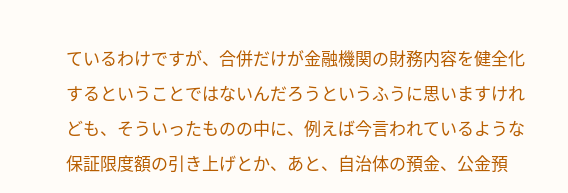ているわけですが、合併だけが金融機関の財務内容を健全化するということではないんだろうというふうに思いますけれども、そういったものの中に、例えば今言われているような保証限度額の引き上げとか、あと、自治体の預金、公金預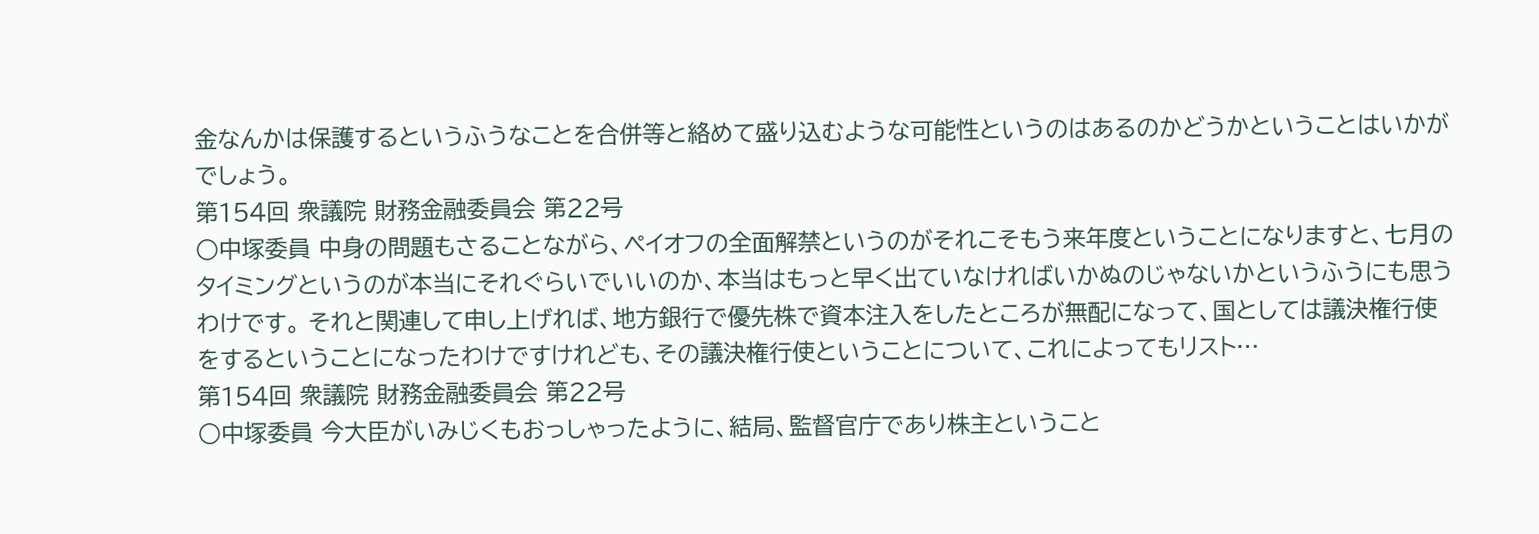金なんかは保護するというふうなことを合併等と絡めて盛り込むような可能性というのはあるのかどうかということはいかがでしょう。
第154回 衆議院 財務金融委員会 第22号
○中塚委員 中身の問題もさることながら、ペイオフの全面解禁というのがそれこそもう来年度ということになりますと、七月のタイミングというのが本当にそれぐらいでいいのか、本当はもっと早く出ていなければいかぬのじゃないかというふうにも思うわけです。 それと関連して申し上げれば、地方銀行で優先株で資本注入をしたところが無配になって、国としては議決権行使をするということになったわけですけれども、その議決権行使ということについて、これによってもリスト…
第154回 衆議院 財務金融委員会 第22号
○中塚委員 今大臣がいみじくもおっしゃったように、結局、監督官庁であり株主ということ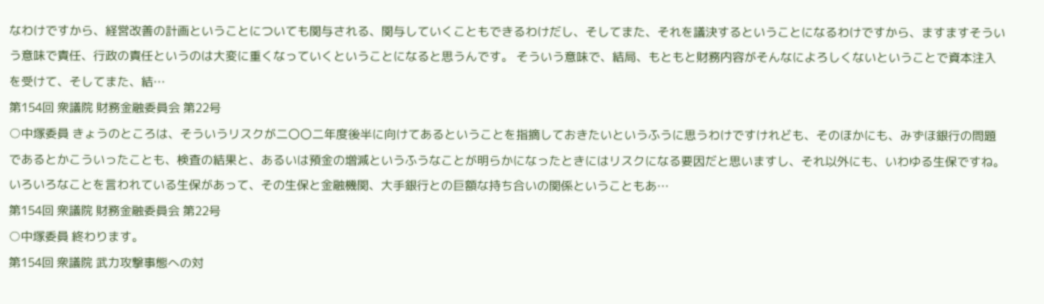なわけですから、経営改善の計画ということについても関与される、関与していくこともできるわけだし、そしてまた、それを議決するということになるわけですから、ますますそういう意味で責任、行政の責任というのは大変に重くなっていくということになると思うんです。 そういう意味で、結局、もともと財務内容がそんなによろしくないということで資本注入を受けて、そしてまた、結…
第154回 衆議院 財務金融委員会 第22号
○中塚委員 きょうのところは、そういうリスクが二〇〇二年度後半に向けてあるということを指摘しておきたいというふうに思うわけですけれども、そのほかにも、みずほ銀行の問題であるとかこういったことも、検査の結果と、あるいは預金の増減というふうなことが明らかになったときにはリスクになる要因だと思いますし、それ以外にも、いわゆる生保ですね。いろいろなことを言われている生保があって、その生保と金融機関、大手銀行との巨額な持ち合いの関係ということもあ…
第154回 衆議院 財務金融委員会 第22号
○中塚委員 終わります。
第154回 衆議院 武力攻撃事態への対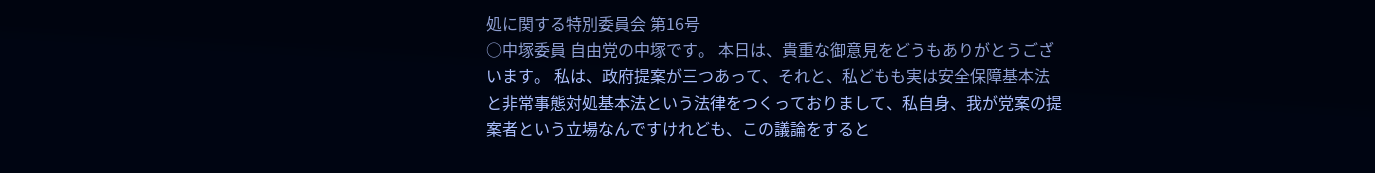処に関する特別委員会 第16号
○中塚委員 自由党の中塚です。 本日は、貴重な御意見をどうもありがとうございます。 私は、政府提案が三つあって、それと、私どもも実は安全保障基本法と非常事態対処基本法という法律をつくっておりまして、私自身、我が党案の提案者という立場なんですけれども、この議論をすると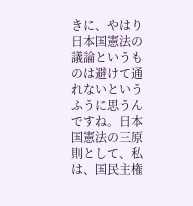きに、やはり日本国憲法の議論というものは避けて通れないというふうに思うんですね。日本国憲法の三原則として、私は、国民主権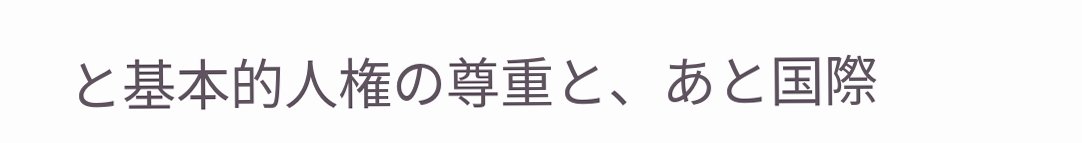と基本的人権の尊重と、あと国際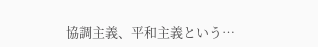協調主義、平和主義という…